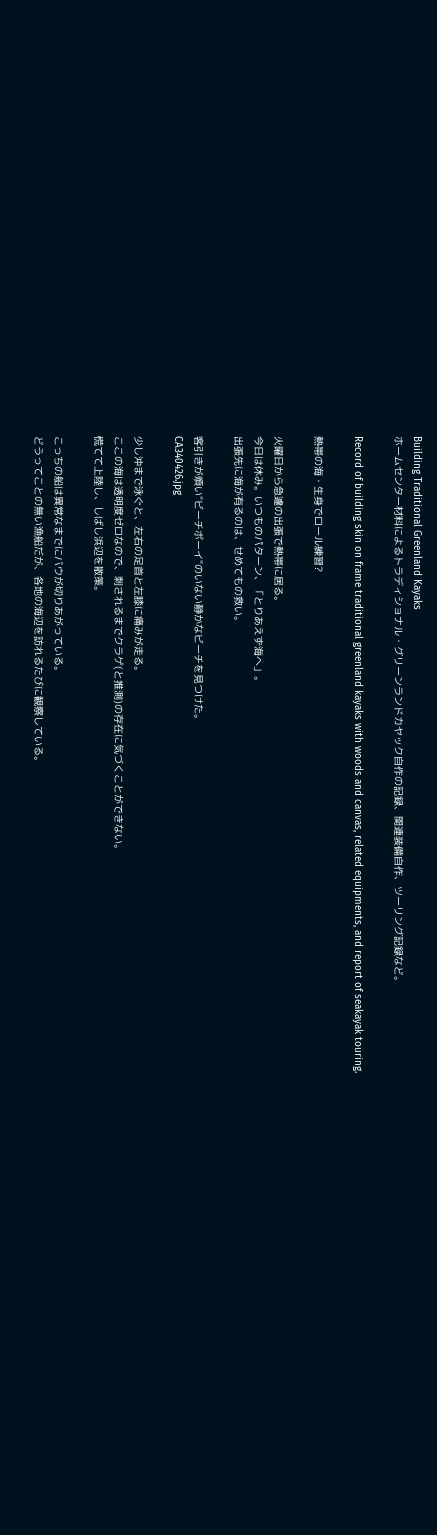Building Traditional Greenland Kayaks
ホームセンター材料によるトラディショナル・グリーンランドカヤック自作の記録、関連装備自作、ツーリング記録など。

Record of building skin on frame traditional greenland kayaks with woods and canvas, related equipments, and report of seakayak touring.

熱帯の海・生身でロール練習?

火曜日から急遽の出張で熱帯に居る。
今日は休み。いつものパターン、「とりあえず海へ」。
出張先に海が有るのは、せめてもの救い。

客引きが煩い"ビーチボーイ"のいない静かなビーチを見つけた。
CA340426.jpg

少し沖まで泳ぐと、左右の足首と左膝に痛みが走る。
ここの海は透明度ゼロなので、刺されるまでクラゲ(と推測)の存在に気づくことができない。
慌てて上陸し、しばし浜辺を散策。

こっちの船は異常なまでにバウが切りあがっている。
どうってことの無い漁船だが、各地の海辺を訪れるたびに観察している。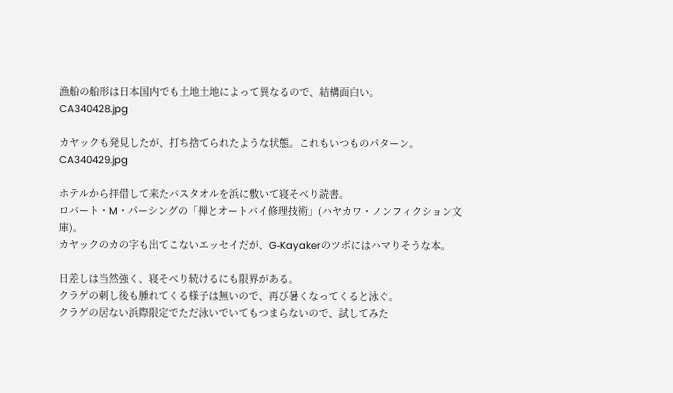漁船の船形は日本国内でも土地土地によって異なるので、結構面白い。
CA340428.jpg

カヤックも発見したが、打ち捨てられたような状態。これもいつものパターン。
CA340429.jpg

ホテルから拝借して来たバスタオルを浜に敷いて寝そべり読書。
ロバート・M・パーシングの「禅とオートバイ修理技術」(ハヤカワ・ノンフィクション文庫)。
カヤックのカの字も出てこないエッセイだが、G‐Kayakerのツボにはハマりそうな本。

日差しは当然強く、寝そべり続けるにも限界がある。
クラゲの刺し後も腫れてくる様子は無いので、再び暑くなってくると泳ぐ。
クラゲの居ない浜際限定でただ泳いでいてもつまらないので、試してみた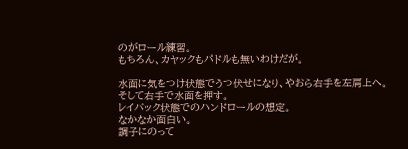のがロール練習。
もちろん、カヤックもパドルも無いわけだが。

水面に気をつけ状態でうつ伏せになり、やおら右手を左肩上へ。
そして右手で水面を押す。
レイバック状態でのハンドロールの想定。
なかなか面白い。
調子にのって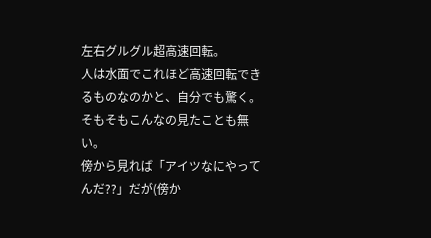左右グルグル超高速回転。
人は水面でこれほど高速回転できるものなのかと、自分でも驚く。
そもそもこんなの見たことも無い。
傍から見れば「アイツなにやってんだ??」だが(傍か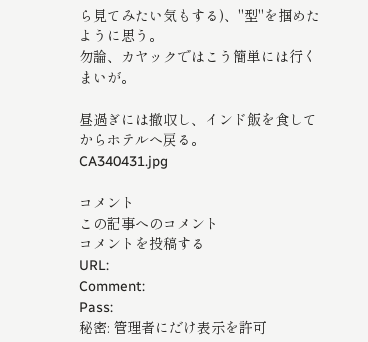ら見てみたい気もする)、"型"を掴めたように思う。
勿論、カヤックではこう簡単には行くまいが。

昼過ぎには撤収し、インド飯を食してからホテルへ戻る。
CA340431.jpg

コメント
この記事へのコメント
コメントを投稿する
URL:
Comment:
Pass:
秘密: 管理者にだけ表示を許可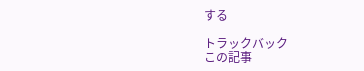する

トラックバック
この記事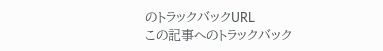のトラックバックURL
この記事へのトラックバック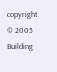copyright © 2005 Building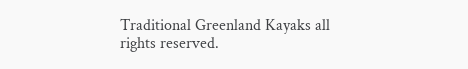Traditional Greenland Kayaks all rights reserved.